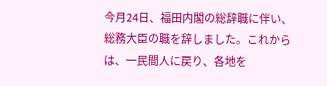今月24日、福田内閣の総辞職に伴い、総務大臣の職を辞しました。これからは、一民間人に戻り、各地を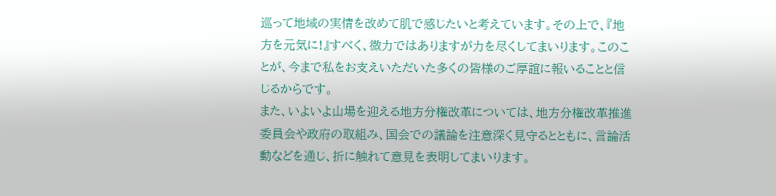巡って地域の実情を改めて肌で感じたいと考えています。その上で、『地方を元気に!』すべく、微力ではありますが力を尽くしてまいります。このことが、今まで私をお支えいただいた多くの皆様のご厚誼に報いることと信じるからです。
また、いよいよ山場を迎える地方分権改革については、地方分権改革推進委員会や政府の取組み、国会での議論を注意深く見守るとともに、言論活動などを通じ、折に触れて意見を表明してまいります。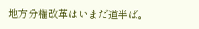地方分権改革はいまだ道半ば。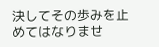決してその歩みを止めてはなりませ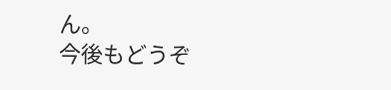ん。
今後もどうぞ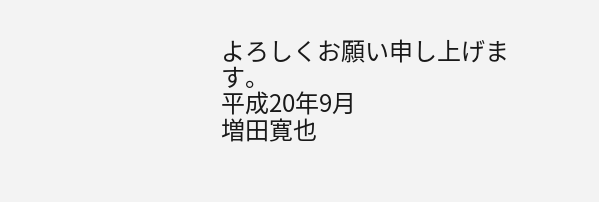よろしくお願い申し上げます。
平成20年9月
増田寛也